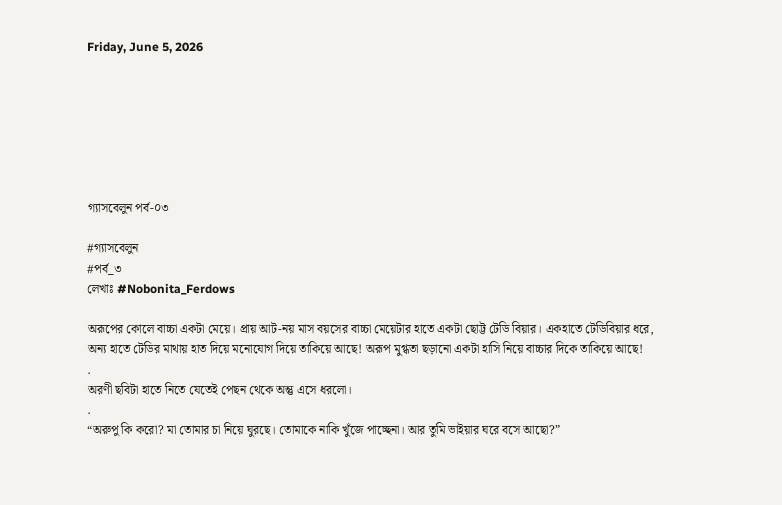Friday, June 5, 2026







গ্যাসবেলুন পর্ব-০৩

#গ্যাসবেলুন
#পর্ব_৩
লেখাঃ #Nobonita_Ferdows

অরূপের কোলে বাচ্চা একটা মেয়ে। প্রায় আট-নয় মাস বয়সের বাচ্চা মেয়েটার হাতে একটা ছোট্ট টেডি বিয়ার। একহাতে টেডিবিয়ার ধরে, অন্য হাতে টেডির মাথায় হাত দিয়ে মনোযোগ দিয়ে তাকিয়ে আছে! অরূপ মুগ্ধতা ছড়ানো একটা হাসি নিয়ে বাচ্চার দিকে তাকিয়ে আছে!
.
অরণী ছবিটা হাতে নিতে যেতেই পেছন থেকে অন্তু এসে ধরলো।
.
“অরুপু কি করো? মা তোমার চা নিয়ে ঘুরছে। তোমাকে নাকি খুঁজে পাচ্ছেনা। আর তুমি ভাইয়ার ঘরে বসে আছো?”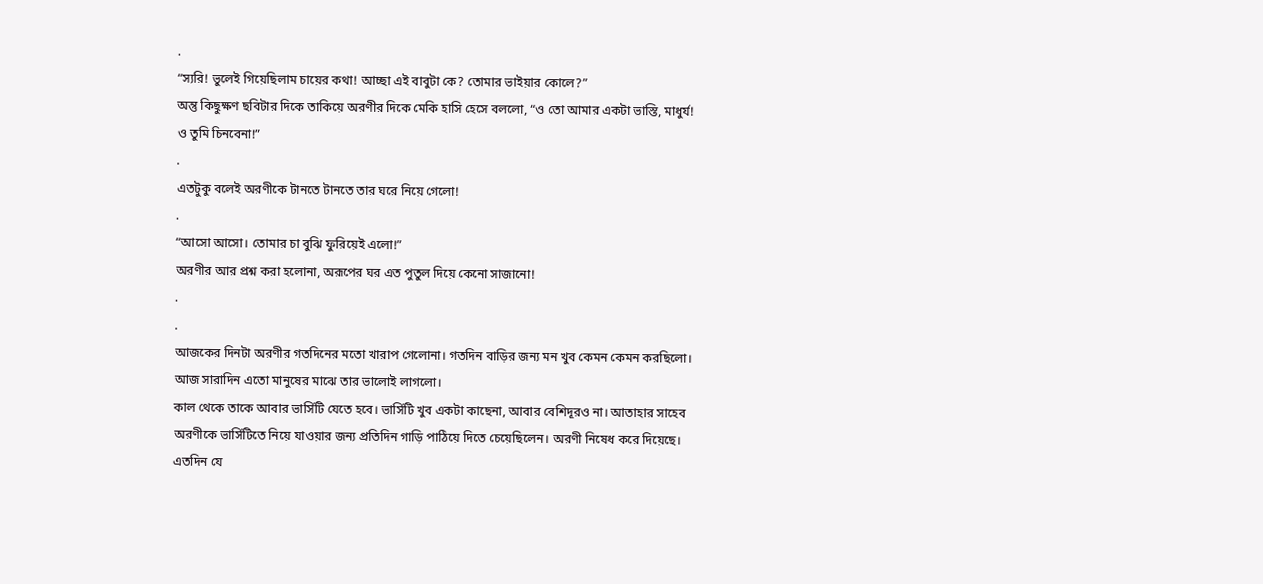.
“স্যরি! ভুলেই গিয়েছিলাম চায়ের কথা! আচ্ছা এই বাবুটা কে? তোমার ভাইয়ার কোলে?”
অন্তু কিছুক্ষণ ছবিটার দিকে তাকিয়ে অরণীর দিকে মেকি হাসি হেসে বললো, “ও তো আমার একটা ভাস্তি, মাধুর্য! ও তুমি চিনবেনা!”
.
এতটুকু বলেই অরণীকে টানতে টানতে তার ঘরে নিয়ে গেলো!
.
“আসো আসো। তোমার চা বুঝি ফুরিয়েই এলো!”
অরণীর আর প্রশ্ন করা হলোনা, অরূপের ঘর এত পুতুল দিয়ে কেনো সাজানো!
.
.
আজকের দিনটা অরণীর গতদিনের মতো খারাপ গেলোনা। গতদিন বাড়ির জন্য মন খুব কেমন কেমন করছিলো। আজ সারাদিন এতো মানুষের মাঝে তার ভালোই লাগলো।
কাল থেকে তাকে আবার ভার্সিটি যেতে হবে। ভার্সিটি খুব একটা কাছেনা, আবার বেশিদূরও না। আতাহার সাহেব অরণীকে ভার্সিটিতে নিয়ে যাওয়ার জন্য প্রতিদিন গাড়ি পাঠিয়ে দিতে চেয়েছিলেন। অরণী নিষেধ করে দিয়েছে। এতদিন যে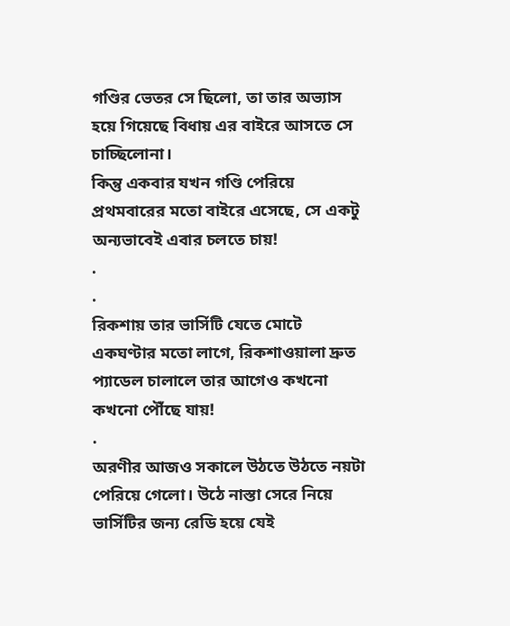গণ্ডির ভেতর সে ছিলো, তা তার অভ্যাস হয়ে গিয়েছে বিধায় এর বাইরে আসতে সে চাচ্ছিলোনা।
কিন্তু একবার যখন গণ্ডি পেরিয়ে প্রথমবারের মতো বাইরে এসেছে, সে একটু অন্যভাবেই এবার চলতে চায়!
.
.
রিকশায় তার ভার্সিটি যেতে মোটে একঘণ্টার মতো লাগে, রিকশাওয়ালা দ্রুত প্যাডেল চালালে তার আগেও কখনো কখনো পৌঁছে যায়!
.
অরণীর আজও সকালে উঠতে উঠতে নয়টা পেরিয়ে গেলো। উঠে নাস্তা সেরে নিয়ে ভার্সিটির জন্য রেডি হয়ে যেই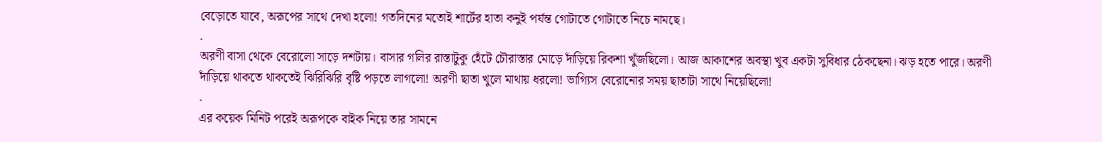বেড়োতে যাবে, অরূপের সাথে দেখা হলো! গতদিনের মতোই শার্টের হাতা কনুই পর্যন্ত গোটাতে গোটাতে নিচে নামছে।
.
অরণী বাসা থেকে বেরোলো সাড়ে দশটায়। বাসার গলির রাস্তাটুকু হেঁটে চৌরাস্তার মোড়ে দাঁড়িয়ে রিকশা খুঁজছিলো। আজ আকাশের অবস্থা খুব একটা সুবিধার ঠেকছেনা। ঝড় হতে পারে। অরণী দাঁড়িয়ে থাকতে থাকতেই ঝিরিঝিরি বৃষ্টি পড়তে লাগলো! অরণী ছাতা খুলে মাথায় ধরলো! ভাগ্যিস বেরোনোর সময় ছাতাটা সাথে নিয়েছিলো!
.
এর কয়েক মিনিট পরেই অরূপকে বাইক নিয়ে তার সামনে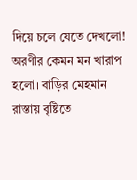দিয়ে চলে যেতে দেখলো! অরণীর কেমন মন খারাপ হলো। বাড়ির মেহমান রাস্তায় বৃষ্টিতে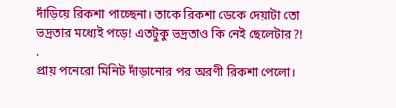দাঁড়িয়ে রিকশা পাচ্ছেনা। তাকে রিকশা ডেকে দেয়াটা তো ভদ্রতার মধ্যেই পড়ে! এতটুকু ভদ্রতাও কি নেই ছেলেটার?!
.
প্রায় পনেরো মিনিট দাঁড়ানোর পর অরণী রিকশা পেলো।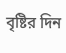বৃষ্টির দিন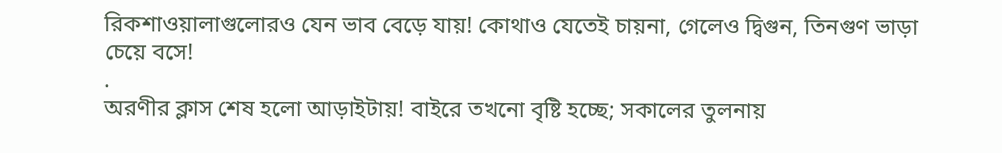রিকশাওয়ালাগুলোরও যেন ভাব বেড়ে যায়! কোথাও যেতেই চায়না, গেলেও দ্বিগুন, তিনগুণ ভাড়া চেয়ে বসে!
.
অরণীর ক্লাস শেষ হলো আড়াইটায়! বাইরে তখনো বৃষ্টি হচ্ছে; সকালের তুলনায়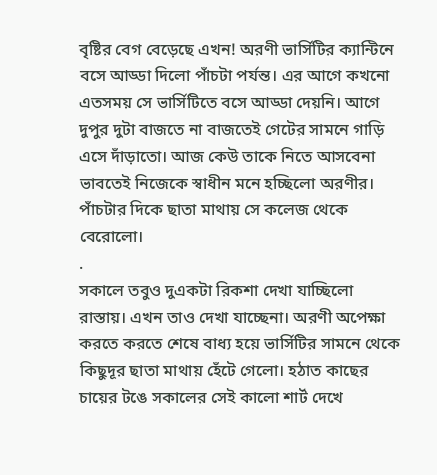বৃষ্টির বেগ বেড়েছে এখন! অরণী ভার্সিটির ক্যান্টিনে বসে আড্ডা দিলো পাঁচটা পর্যন্ত। এর আগে কখনো এতসময় সে ভার্সিটিতে বসে আড্ডা দেয়নি। আগে দুপুর দুটা বাজতে না বাজতেই গেটের সামনে গাড়ি এসে দাঁড়াতো। আজ কেউ তাকে নিতে আসবেনা ভাবতেই নিজেকে স্বাধীন মনে হচ্ছিলো অরণীর। পাঁচটার দিকে ছাতা মাথায় সে কলেজ থেকে বেরোলো।
.
সকালে তবুও দুএকটা রিকশা দেখা যাচ্ছিলো রাস্তায়। এখন তাও দেখা যাচ্ছেনা। অরণী অপেক্ষা করতে করতে শেষে বাধ্য হয়ে ভার্সিটির সামনে থেকে কিছুদূর ছাতা মাথায় হেঁটে গেলো। হঠাত কাছের চায়ের টঙে সকালের সেই কালো শার্ট দেখে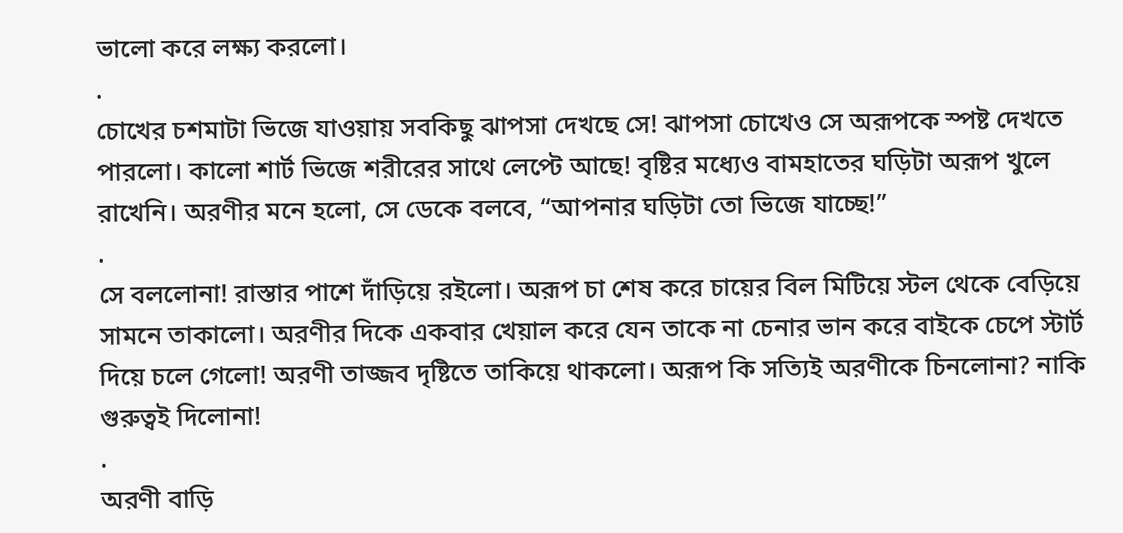ভালো করে লক্ষ্য করলো।
.
চোখের চশমাটা ভিজে যাওয়ায় সবকিছু ঝাপসা দেখছে সে! ঝাপসা চোখেও সে অরূপকে স্পষ্ট দেখতে পারলো। কালো শার্ট ভিজে শরীরের সাথে লেপ্টে আছে! বৃষ্টির মধ্যেও বামহাতের ঘড়িটা অরূপ খুলে রাখেনি। অরণীর মনে হলো, সে ডেকে বলবে, “আপনার ঘড়িটা তো ভিজে যাচ্ছে!”
.
সে বললোনা! রাস্তার পাশে দাঁড়িয়ে রইলো। অরূপ চা শেষ করে চায়ের বিল মিটিয়ে স্টল থেকে বেড়িয়ে সামনে তাকালো। অরণীর দিকে একবার খেয়াল করে যেন তাকে না চেনার ভান করে বাইকে চেপে স্টার্ট দিয়ে চলে গেলো! অরণী তাজ্জব দৃষ্টিতে তাকিয়ে থাকলো। অরূপ কি সত্যিই অরণীকে চিনলোনা? নাকি গুরুত্বই দিলোনা!
.
অরণী বাড়ি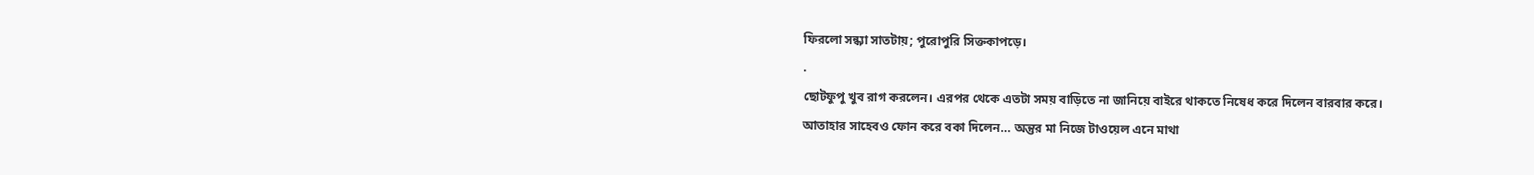ফিরলো সন্ধ্যা সাতটায়; পুরোপুরি সিক্তকাপড়ে।
.
ছোটফুপু খুব রাগ করলেন। এরপর থেকে এতটা সময় বাড়িতে না জানিয়ে বাইরে থাকতে নিষেধ করে দিলেন বারবার করে। আতাহার সাহেবও ফোন করে বকা দিলেন… অন্তুর মা নিজে টাওয়েল এনে মাথা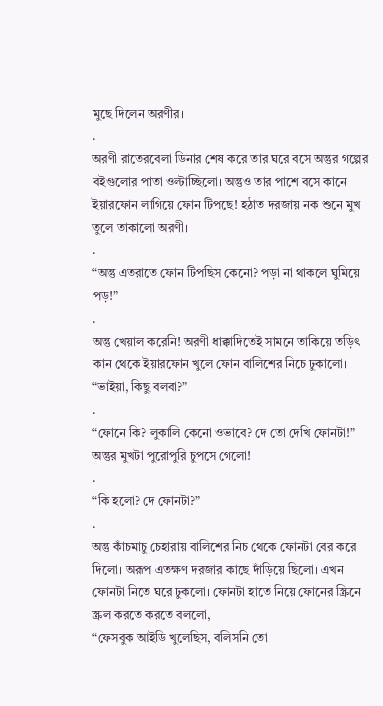মুছে দিলেন অরণীর।
.
অরণী রাতেরবেলা ডিনার শেষ করে তার ঘরে বসে অন্তুর গল্পের বইগুলোর পাতা ওল্টাচ্ছিলো। অন্তুও তার পাশে বসে কানে ইয়ারফোন লাগিয়ে ফোন টিপছে! হঠাত দরজায় নক শুনে মুখ তুলে তাকালো অরণী।
.
“অন্তু এতরাতে ফোন টিপছিস কেনো? পড়া না থাকলে ঘুমিয়ে পড়!”
.
অন্তু খেয়াল করেনি! অরণী ধাক্কাদিতেই সামনে তাকিয়ে তড়িৎ কান থেকে ইয়ারফোন খুলে ফোন বালিশের নিচে ঢুকালো।
“ভাইয়া, কিছু বলবা?”
.
“ফোনে কি? লুকালি কেনো ওভাবে? দে তো দেখি ফোনটা!”
অন্তুর মুখটা পুরোপুরি চুপসে গেলো!
.
“কি হলো? দে ফোনটা?”
.
অন্তু কাঁচমাচু চেহারায় বালিশের নিচ থেকে ফোনটা বের করে দিলো। অরূপ এতক্ষণ দরজার কাছে দাঁড়িয়ে ছিলো। এখন ফোনটা নিতে ঘরে ঢুকলো। ফোনটা হাতে নিয়ে ফোনের স্ক্রিনে স্ক্রল করতে করতে বললো,
“ফেসবুক আইডি খুলেছিস, বলিসনি তো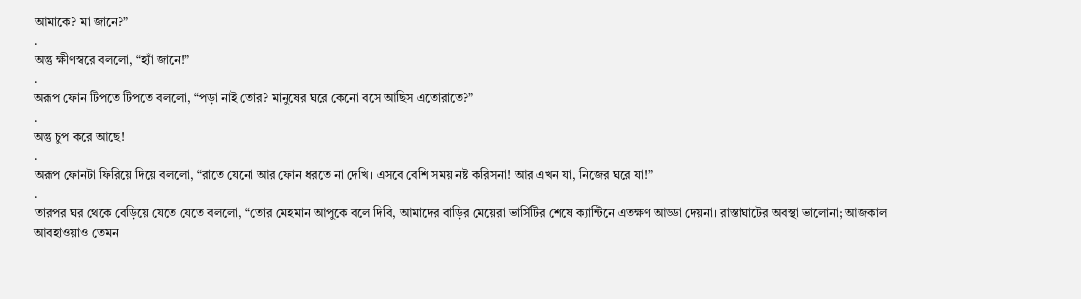আমাকে? মা জানে?”
.
অন্তু ক্ষীণস্বরে বললো, “হ্যাঁ জানে!”
.
অরূপ ফোন টিপতে টিপতে বললো, “পড়া নাই তোর? মানুষের ঘরে কেনো বসে আছিস এতোরাতে?”
.
অন্তু চুপ করে আছে!
.
অরূপ ফোনটা ফিরিয়ে দিয়ে বললো, “রাতে যেনো আর ফোন ধরতে না দেখি। এসবে বেশি সময় নষ্ট করিসনা! আর এখন যা, নিজের ঘরে যা!”
.
তারপর ঘর থেকে বেড়িয়ে যেতে যেতে বললো, “তোর মেহমান আপুকে বলে দিবি, আমাদের বাড়ির মেয়েরা ভার্সিটির শেষে ক্যান্টিনে এতক্ষণ আড্ডা দেয়না। রাস্তাঘাটের অবস্থা ভালোনা; আজকাল আবহাওয়াও তেমন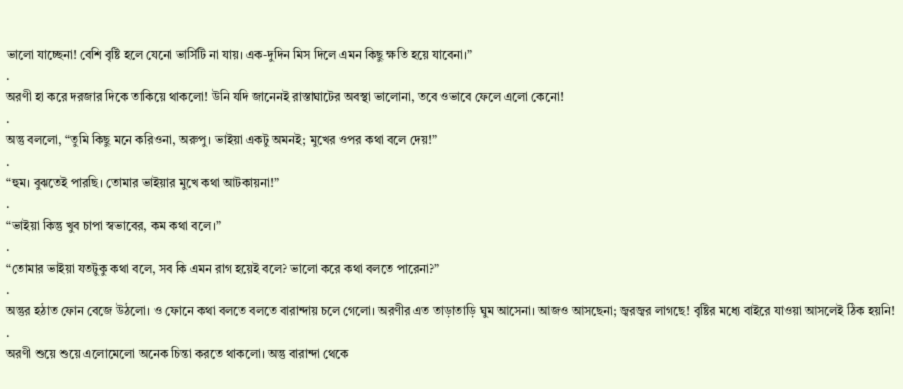ভালো যাচ্ছেনা! বেশি বৃষ্টি হলে যেনো ভার্সিটি না যায়। এক-দুদিন মিস দিলে এমন কিছু ক্ষতি হয়ে যাবেনা।”
.
অরণী হা করে দরজার দিকে তাকিয়ে থাকলো! উনি যদি জানেনই রাস্তাঘাটের অবস্থা ভালোনা, তবে ওভাবে ফেলে এলো কেনো!
.
অন্তু বললো, “তুমি কিছু মনে করিওনা, অরুপু। ভাইয়া একটু অমনই; মুখের ওপর কথা বলে দেয়!”
.
“হুম। বুঝতেই পারছি। তোমার ভাইয়ার মুখে কথা আটকায়না!”
.
“ভাইয়া কিন্তু খুব চাপা স্বভাবের, কম কথা বলে।”
.
“তোমার ভাইয়া যতটুকু কথা বলে, সব কি এমন রাগ হয়েই বলে? ভালো করে কথা বলতে পারেনা?”
.
অন্তুর হঠাত ফোন বেজে উঠলো। ও ফোনে কথা বলতে বলতে বারান্দায় চলে গেলো। অরণীর এত তাড়াতাড়ি ঘুম আসেনা। আজও আসছেনা; জ্বরজ্বর লাগছে! বৃষ্টির মধ্যে বাইরে যাওয়া আসলেই ঠিক হয়নি!
.
অরণী শুয়ে শুয়ে এলোমেলো অনেক চিন্তা করতে থাকলো। অন্তু বারান্দা থেকে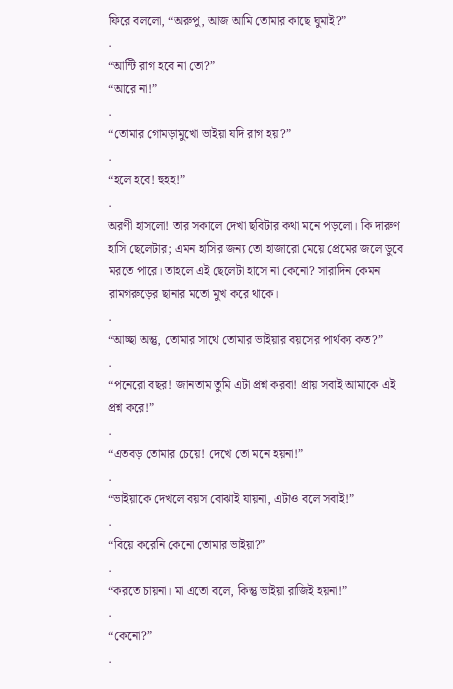ফিরে বললো, “অরুপু, আজ আমি তোমার কাছে ঘুমাই?”
.
“আন্টি রাগ হবে না তো?”
“আরে না!”
.
“তোমার গোমড়ামুখো ভাইয়া যদি রাগ হয়?”
.
“হলে হবে! হুহহ!”
.
অরণী হাসলো! তার সকালে দেখা ছবিটার কথা মনে পড়লো। কি দারুণ হাসি ছেলেটার; এমন হাসির জন্য তো হাজারো মেয়ে প্রেমের জলে ডুবে মরতে পারে। তাহলে এই ছেলেটা হাসে না কেনো? সারাদিন কেমন রামগরুড়ের ছানার মতো মুখ করে থাকে।
.
“আচ্ছা অন্তু, তোমার সাথে তোমার ভাইয়ার বয়সের পার্থক্য কত?”
.
“পনেরো বছর! জানতাম তুমি এটা প্রশ্ন করবা! প্রায় সবাই আমাকে এই প্রশ্ন করে!”
.
“এতবড় তোমার চেয়ে! দেখে তো মনে হয়না!”
.
“ভাইয়াকে দেখলে বয়স বোঝাই যায়না, এটাও বলে সবাই!”
.
“বিয়ে করেনি কেনো তোমার ভাইয়া?”
.
“করতে চায়না। মা এতো বলে, কিন্তু ভাইয়া রাজিই হয়না!”
.
“কেনো?”
.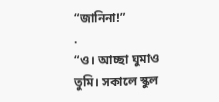“জানিনা!”
.
“ও। আচ্ছা ঘুমাও তুমি। সকালে স্কুল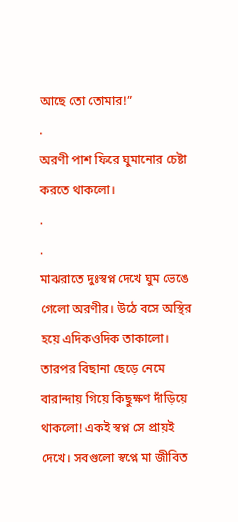আছে তো তোমার!”
.
অরণী পাশ ফিরে ঘুমানোর চেষ্টা করতে থাকলো।
.
.
মাঝরাতে দুঃস্বপ্ন দেখে ঘুম ভেঙে গেলো অরণীর। উঠে বসে অস্থির হয়ে এদিকওদিক তাকালো। তারপর বিছানা ছেড়ে নেমে বারান্দায় গিয়ে কিছুক্ষণ দাঁড়িয়ে থাকলো! একই স্বপ্ন সে প্রায়ই দেখে। সবগুলো স্বপ্নে মা জীবিত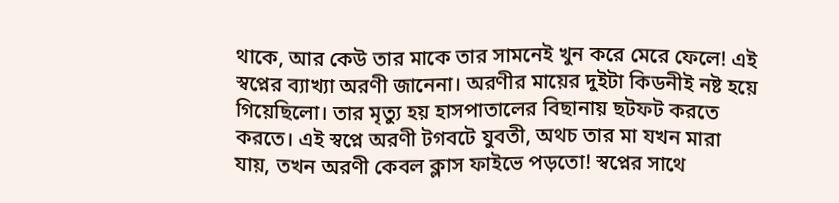থাকে, আর কেউ তার মাকে তার সামনেই খুন করে মেরে ফেলে! এই স্বপ্নের ব্যাখ্যা অরণী জানেনা। অরণীর মায়ের দুইটা কিডনীই নষ্ট হয়ে গিয়েছিলো। তার মৃত্যু হয় হাসপাতালের বিছানায় ছটফট করতে করতে। এই স্বপ্নে অরণী টগবটে যুবতী, অথচ তার মা যখন মারা যায়, তখন অরণী কেবল ক্লাস ফাইভে পড়তো! স্বপ্নের সাথে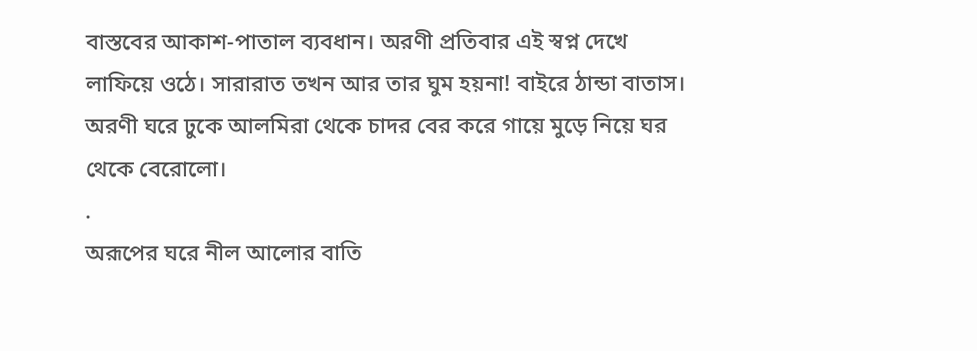বাস্তবের আকাশ-পাতাল ব্যবধান। অরণী প্রতিবার এই স্বপ্ন দেখে লাফিয়ে ওঠে। সারারাত তখন আর তার ঘুম হয়না! বাইরে ঠান্ডা বাতাস। অরণী ঘরে ঢুকে আলমিরা থেকে চাদর বের করে গায়ে মুড়ে নিয়ে ঘর থেকে বেরোলো।
.
অরূপের ঘরে নীল আলোর বাতি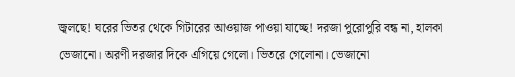জ্বলছে! ঘরের ভিতর থেকে গিটারের আওয়াজ পাওয়া যাচ্ছে! দরজা পুরোপুরি বন্ধ না, হালকা ভেজানো। অরণী দরজার দিকে এগিয়ে গেলো। ভিতরে গেলোনা। ভেজানো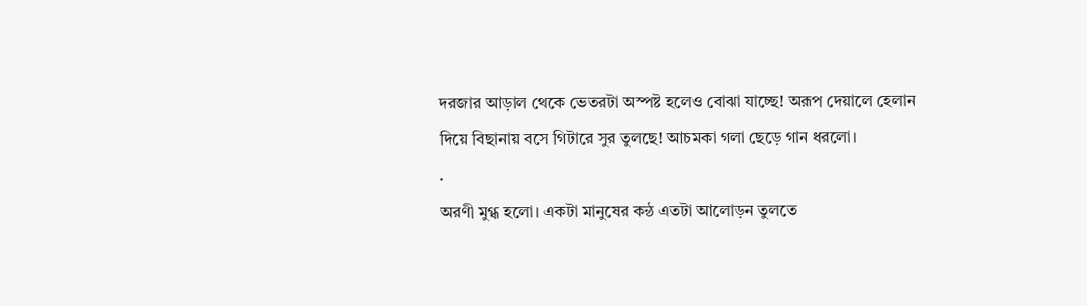দরজার আড়াল থেকে ভেতরটা অস্পষ্ট হলেও বোঝা যাচ্ছে! অরূপ দেয়ালে হেলান দিয়ে বিছানায় বসে গিটারে সুর তুলছে! আচমকা গলা ছেড়ে গান ধরলো।
.
অরণী মুগ্ধ হলো। একটা মানুষের কন্ঠ এতটা আলোড়ন তুলতে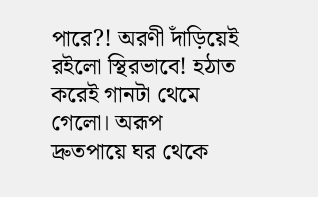পারে?! অরণী দাঁড়িয়েই রইলো স্থিরভাবে! হঠাত করেই গানটা থেমে গেলো। অরূপ দ্রুতপায়ে ঘর থেকে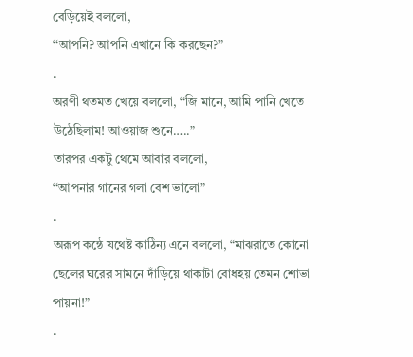বেড়িয়েই বললো,
“আপনি? আপনি এখানে কি করছেন?”
.
অরণী থতমত খেয়ে বললো, “জি মানে, আমি পানি খেতে উঠেছিলাম! আওয়াজ শুনে…..”
তারপর একটু থেমে আবার বললো,
“আপনার গানের গলা বেশ ভালো”
.
অরূপ কন্ঠে যথেষ্ট কাঠিন্য এনে বললো, “মাঝরাতে কোনো ছেলের ঘরের সামনে দাঁড়িয়ে থাকাটা বোধহয় তেমন শোভা পায়না!”
.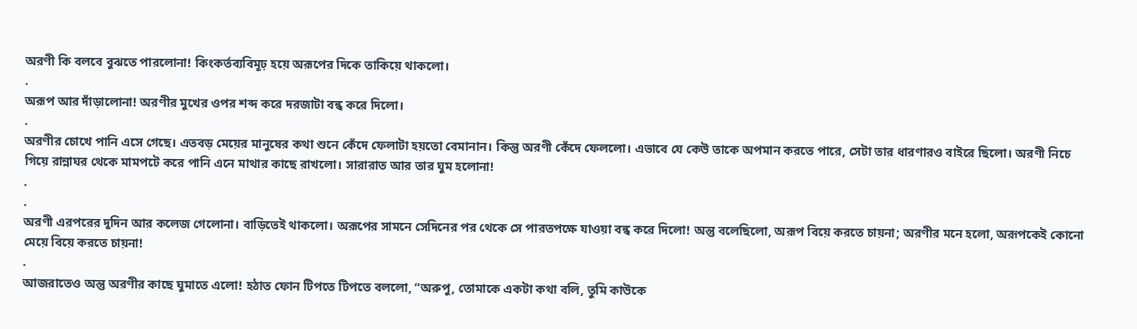অরণী কি বলবে বুঝতে পারলোনা! কিংকর্তব্যবিমূঢ় হয়ে অরূপের দিকে তাকিয়ে থাকলো।
.
অরূপ আর দাঁড়ালোনা! অরণীর মুখের ওপর শব্দ করে দরজাটা বন্ধ করে দিলো।
.
অরণীর চোখে পানি এসে গেছে। এতবড় মেয়ের মানুষের কথা শুনে কেঁদে ফেলাটা হয়তো বেমানান। কিন্তু অরণী কেঁদে ফেললো। এভাবে যে কেউ তাকে অপমান করতে পারে, সেটা তার ধারণারও বাইরে ছিলো। অরণী নিচে গিয়ে রান্নাঘর থেকে মামপটে করে পানি এনে মাথার কাছে রাখলো। সারারাত আর তার ঘুম হলোনা!
.
.
অরণী এরপরের দুদিন আর কলেজ গেলোনা। বাড়িতেই থাকলো। অরূপের সামনে সেদিনের পর থেকে সে পারতপক্ষে যাওয়া বন্ধ করে দিলো! অন্তু বলেছিলো, অরূপ বিয়ে করতে চায়না; অরণীর মনে হলো, অরূপকেই কোনো মেয়ে বিয়ে করতে চায়না!
.
আজরাতেও অন্তু অরণীর কাছে ঘুমাতে এলো! হঠাত ফোন টিপতে টিপতে বললো, “অরুপু, তোমাকে একটা কথা বলি, তুমি কাউকে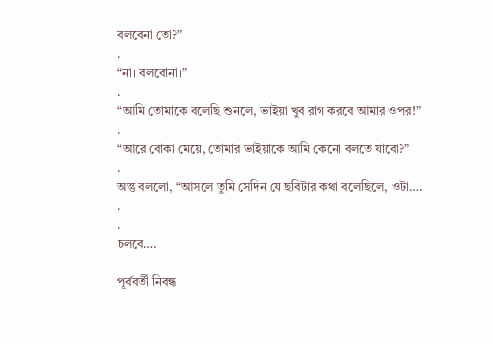বলবেনা তো?”
.
“না। বলবোনা।”
.
“আমি তোমাকে বলেছি শুনলে, ভাইয়া খুব রাগ করবে আমার ওপর!”
.
“আরে বোকা মেয়ে, তোমার ভাইয়াকে আমি কেনো বলতে যাবো?”
.
অন্তু বললো, “আসলে তুমি সেদিন যে ছবিটার কথা বলেছিলে, ওটা….
.
.
চলবে….

পূর্ববর্তী নিবন্ধ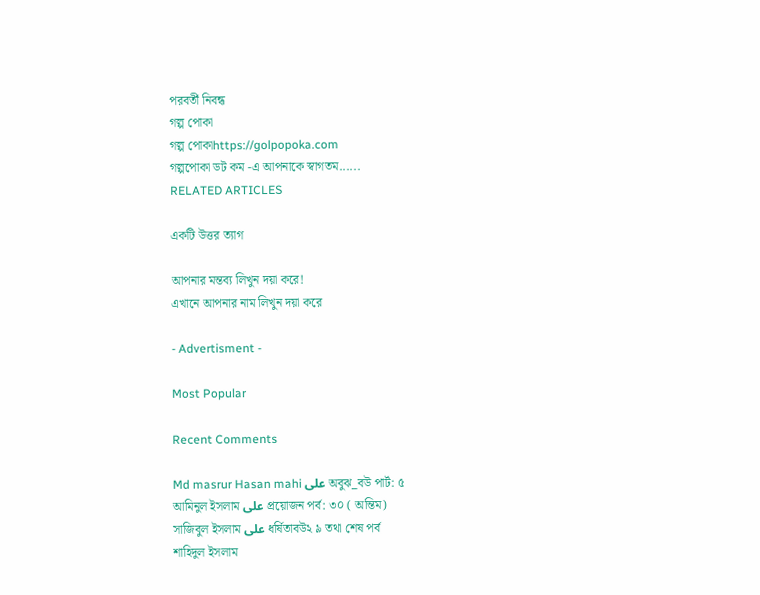পরবর্তী নিবন্ধ
গল্প পোকা
গল্প পোকাhttps://golpopoka.com
গল্পপোকা ডট কম -এ আপনাকে স্বাগতম......
RELATED ARTICLES

একটি উত্তর ত্যাগ

আপনার মন্তব্য লিখুন দয়া করে!
এখানে আপনার নাম লিখুন দয়া করে

- Advertisment -

Most Popular

Recent Comments

Md masrur Hasan mahi على অবুঝ_বউ পার্ট: ৫
আমিনুল ইসলাম على প্রয়োজন পর্ব: ৩০ ( অন্তিম)
সাজিবুল ইসলাম على ধর্ষিতাবউ২ ৯ তথা শেষ পর্ব
শাহিদুল ইসলাম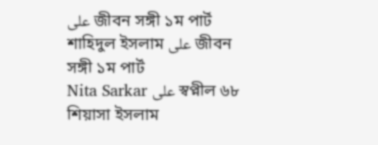على জীবন সঙ্গী ১ম পার্ট
শাহিদুল ইসলাম على জীবন সঙ্গী ১ম পার্ট
Nita Sarkar على স্বপ্নীল ৬৮
শিয়াসা ইসলাম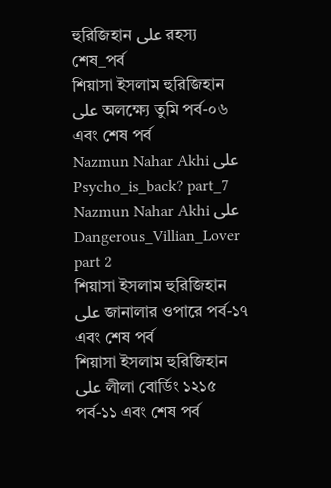হুরিজিহান على রহস্য শেষ_পর্ব
শিয়াসা ইসলাম হুরিজিহান على অলক্ষ্যে তুমি পর্ব-০৬ এবং শেষ পর্ব
Nazmun Nahar Akhi على Psycho_is_back? part_7
Nazmun Nahar Akhi على Dangerous_Villian_Lover part 2
শিয়াসা ইসলাম হুরিজিহান على জানালার ওপারে পর্ব-১৭ এবং শেষ পর্ব
শিয়াসা ইসলাম হুরিজিহান على লীলা বোর্ডিং ১২১৫ পর্ব-১১ এবং শেষ পর্ব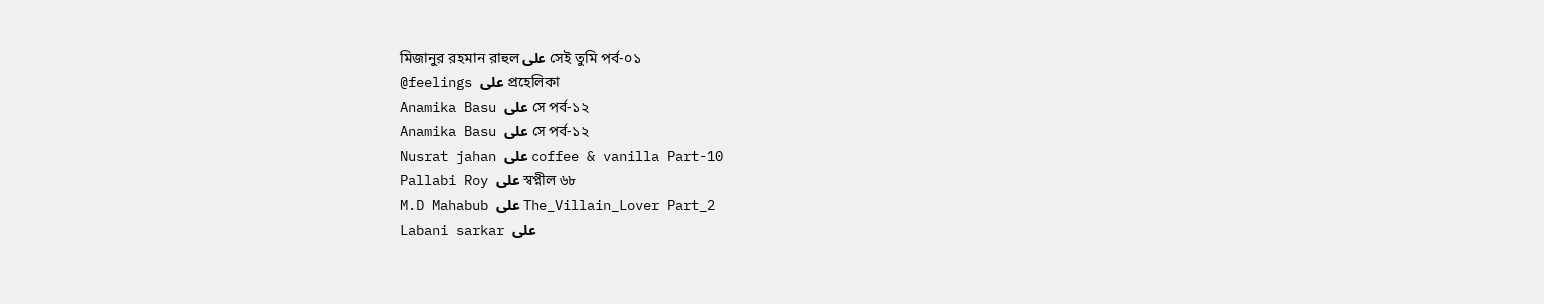মিজানুর রহমান রাহুল على সেই তুমি পর্ব-০১
@feelings على প্রহেলিকা
Anamika Basu على সে পর্ব-১২
Anamika Basu على সে পর্ব-১২
Nusrat jahan على coffee & vanilla Part-10
Pallabi Roy على স্বপ্নীল ৬৮
M.D Mahabub على The_Villain_Lover Part_2
Labani sarkar على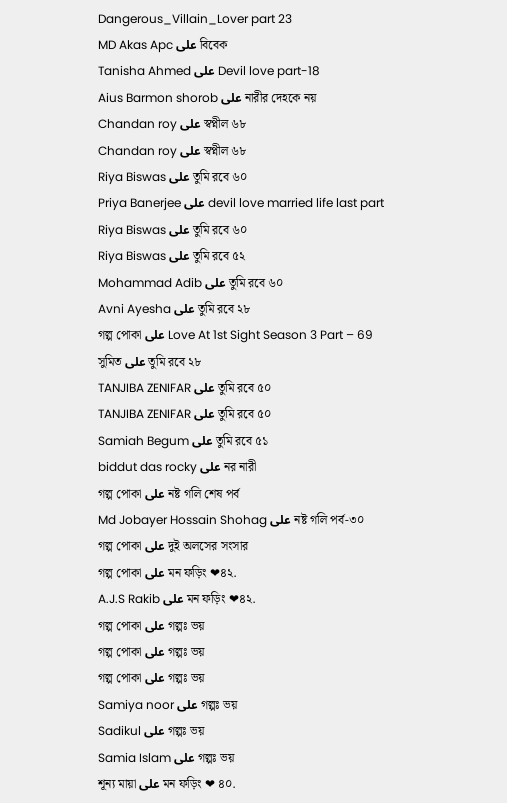Dangerous_Villain_Lover part 23
MD Akas Apc على বিবেক
Tanisha Ahmed على Devil love part-18
Aius Barmon shorob على নারীর দেহকে নয়
Chandan roy على স্বপ্নীল ৬৮
Chandan roy على স্বপ্নীল ৬৮
Riya Biswas على তুমি রবে ৬০
Priya Banerjee على devil love married life last part
Riya Biswas على তুমি রবে ৬০
Riya Biswas على তুমি রবে ৫২
Mohammad Adib على তুমি রবে ৬০
Avni Ayesha على তুমি রবে ২৮
গল্প পোকা على Love At 1st Sight Season 3 Part – 69
সুমিত على তুমি রবে ২৮
TANJIBA ZENIFAR على তুমি রবে ৫০
TANJIBA ZENIFAR على তুমি রবে ৫০
Samiah Begum على তুমি রবে ৫১
biddut das rocky على নর নারী
গল্প পোকা على নষ্ট গলি শেষ পর্ব
Md Jobayer Hossain Shohag على নষ্ট গলি পর্ব-৩০
গল্প পোকা على দুই অলসের সংসার
গল্প পোকা على মন ফড়িং ❤৪২.
A.J.S Rakib على মন ফড়িং ❤৪২.
গল্প পোকা على গল্পঃ ভয়
গল্প পোকা على গল্পঃ ভয়
গল্প পোকা على গল্পঃ ভয়
Samiya noor على গল্পঃ ভয়
Sadikul على গল্পঃ ভয়
Samia Islam على গল্পঃ ভয়
শূন্য মায়া على মন ফড়িং ❤ ৪০.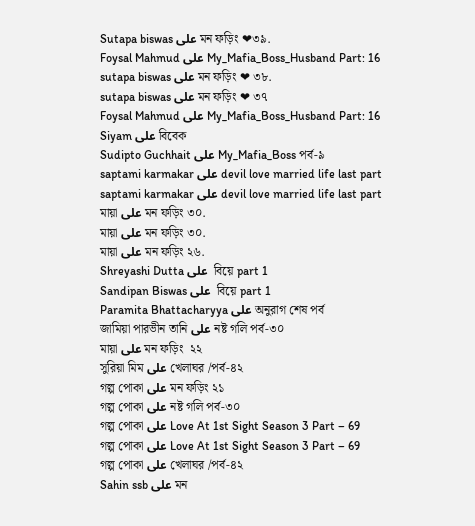Sutapa biswas على মন ফড়িং ❤৩৯.
Foysal Mahmud على My_Mafia_Boss_Husband Part: 16
sutapa biswas على মন ফড়িং ❤ ৩৮.
sutapa biswas على মন ফড়িং ❤ ৩৭
Foysal Mahmud على My_Mafia_Boss_Husband Part: 16
Siyam على বিবেক
Sudipto Guchhait على My_Mafia_Boss পর্ব-৯
saptami karmakar على devil love married life last part
saptami karmakar على devil love married life last part
মায়া على মন ফড়িং ৩০.
মায়া على মন ফড়িং ৩০.
মায়া على মন ফড়িং ২৬.
Shreyashi Dutta على  বিয়ে part 1
Sandipan Biswas على  বিয়ে part 1
Paramita Bhattacharyya على অনুরাগ শেষ পর্ব
জামিয়া পারভীন তানি على নষ্ট গলি পর্ব-৩০
মায়া على মন ফড়িং  ২২
সুরিয়া মিম على খেলাঘর /পর্ব-৪২
গল্প পোকা على মন ফড়িং ২১
গল্প পোকা على নষ্ট গলি পর্ব-৩০
গল্প পোকা على Love At 1st Sight Season 3 Part – 69
গল্প পোকা على Love At 1st Sight Season 3 Part – 69
গল্প পোকা على খেলাঘর /পর্ব-৪২
Sahin ssb على মন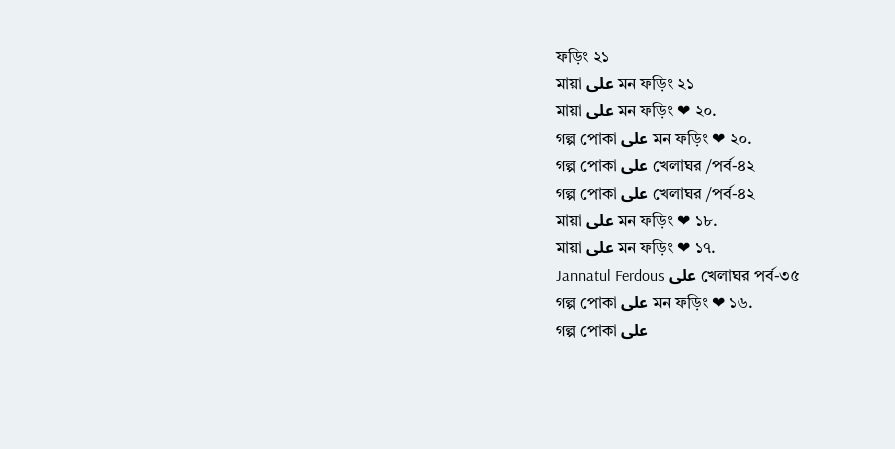ফড়িং ২১
মায়া على মন ফড়িং ২১
মায়া على মন ফড়িং ❤ ২০.
গল্প পোকা على মন ফড়িং ❤ ২০.
গল্প পোকা على খেলাঘর /পর্ব-৪২
গল্প পোকা على খেলাঘর /পর্ব-৪২
মায়া على মন ফড়িং ❤ ১৮.
মায়া على মন ফড়িং ❤ ১৭.
Jannatul Ferdous على খেলাঘর পর্ব-৩৫
গল্প পোকা على মন ফড়িং ❤ ১৬.
গল্প পোকা على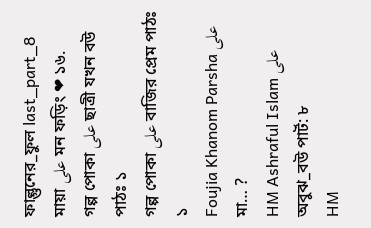ফাল্গুনের_ফুল last_part_8
মায়া على মন ফড়িং ❤ ১৬.
গল্প পোকা على ছাত্রী যখন বউ পাঠঃ ১
গল্প পোকা على বাজির প্রেম পাঠঃ ১
Foujia Khanom Parsha على মা… ?
HM Ashraful Islam على অবুঝ_বউ পার্ট: ৮
HM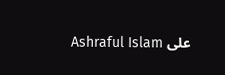Ashraful Islam على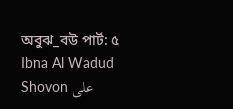অবুঝ_বউ পার্ট: ৫
Ibna Al Wadud Shovon على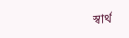স্বার্থ